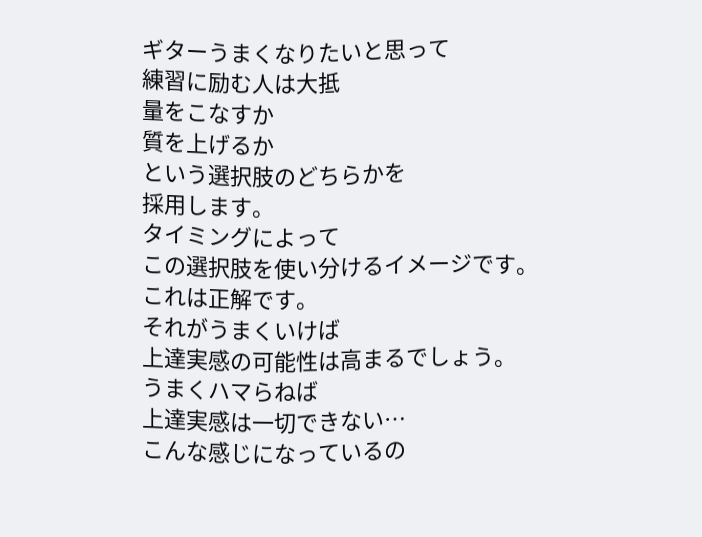ギターうまくなりたいと思って
練習に励む人は大抵
量をこなすか
質を上げるか
という選択肢のどちらかを
採用します。
タイミングによって
この選択肢を使い分けるイメージです。
これは正解です。
それがうまくいけば
上達実感の可能性は高まるでしょう。
うまくハマらねば
上達実感は一切できない…
こんな感じになっているの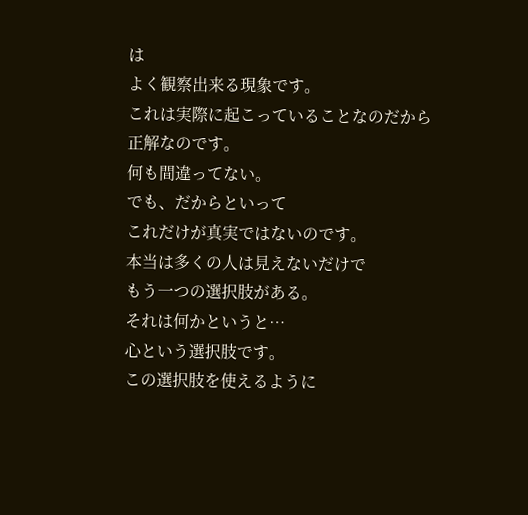は
よく観察出来る現象です。
これは実際に起こっていることなのだから
正解なのです。
何も間違ってない。
でも、だからといって
これだけが真実ではないのです。
本当は多くの人は見えないだけで
もう一つの選択肢がある。
それは何かというと…
心という選択肢です。
この選択肢を使えるように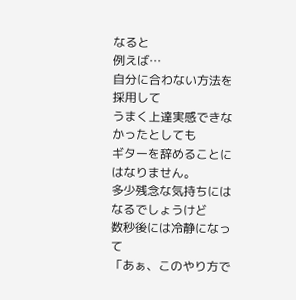なると
例えば…
自分に合わない方法を採用して
うまく上達実感できなかったとしても
ギターを辞めることにはなりません。
多少残念な気持ちにはなるでしょうけど
数秒後には冷静になって
「あぁ、このやり方で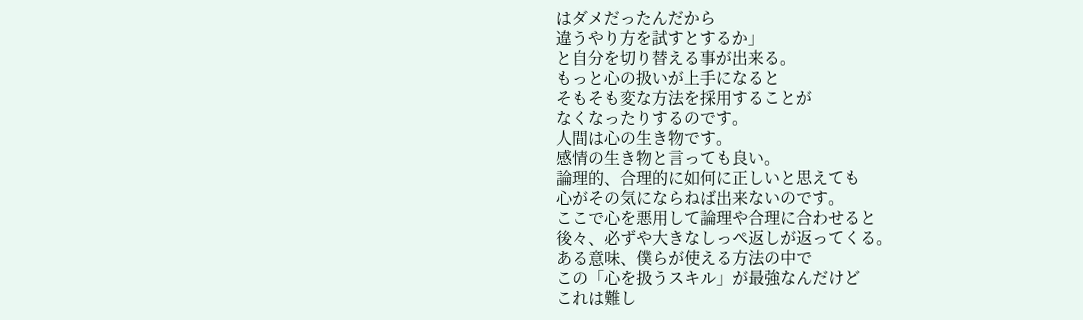はダメだったんだから
違うやり方を試すとするか」
と自分を切り替える事が出来る。
もっと心の扱いが上手になると
そもそも変な方法を採用することが
なくなったりするのです。
人間は心の生き物です。
感情の生き物と言っても良い。
論理的、合理的に如何に正しいと思えても
心がその気にならねば出来ないのです。
ここで心を悪用して論理や合理に合わせると
後々、必ずや大きなしっぺ返しが返ってくる。
ある意味、僕らが使える方法の中で
この「心を扱うスキル」が最強なんだけど
これは難し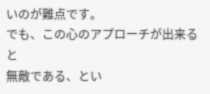いのが難点です。
でも、この心のアプローチが出来ると
無敵である、とい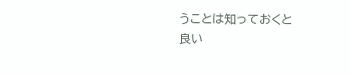うことは知っておくと
良い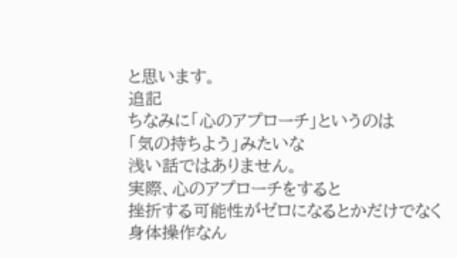と思います。
追記
ちなみに「心のアプローチ」というのは
「気の持ちよう」みたいな
浅い話ではありません。
実際、心のアプローチをすると
挫折する可能性がゼロになるとかだけでなく
身体操作なん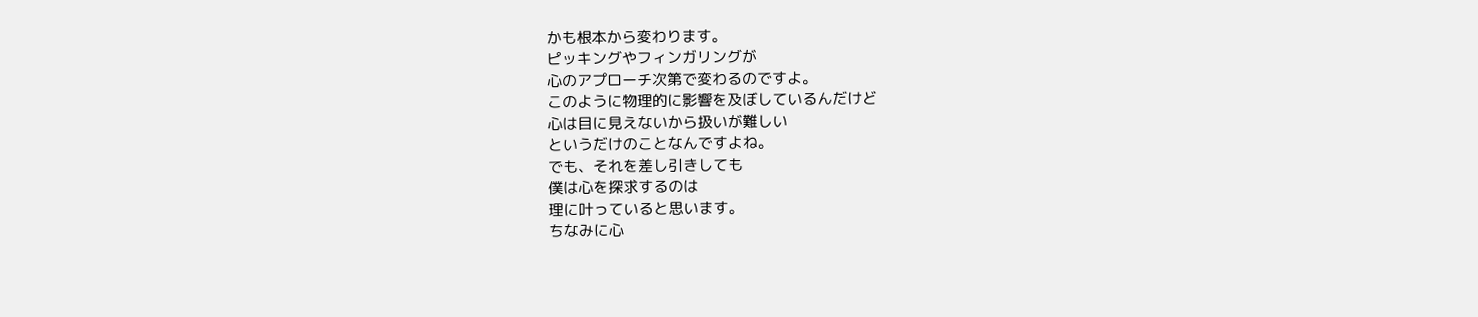かも根本から変わります。
ピッキングやフィンガリングが
心のアプローチ次第で変わるのですよ。
このように物理的に影響を及ぼしているんだけど
心は目に見えないから扱いが難しい
というだけのことなんですよね。
でも、それを差し引きしても
僕は心を探求するのは
理に叶っていると思います。
ちなみに心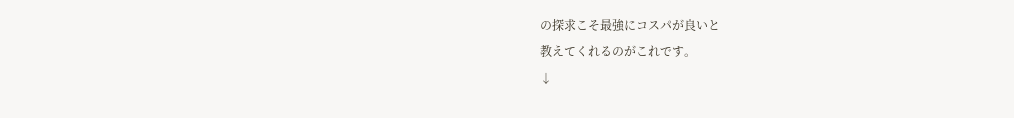の探求こそ最強にコスパが良いと
教えてくれるのがこれです。
↓